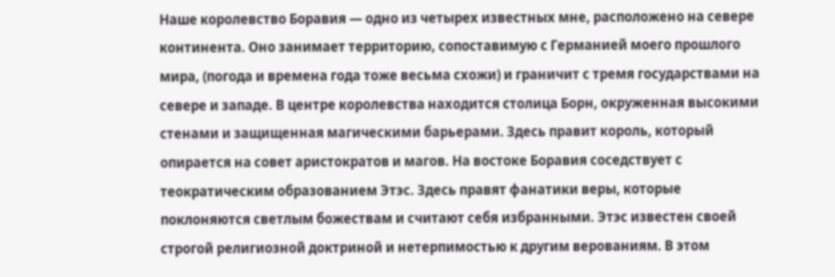Наше королевство Боравия — одно из четырех известных мне, расположено на севере континента. Оно занимает территорию, сопоставимую с Германией моего прошлого мира, (погода и времена года тоже весьма схожи) и граничит с тремя государствами на севере и западе. В центре королевства находится столица Борн, окруженная высокими стенами и защищенная магическими барьерами. Здесь правит король, который опирается на совет аристократов и магов. На востоке Боравия соседствует с теократическим образованием Этэс. Здесь правят фанатики веры, которые поклоняются светлым божествам и считают себя избранными. Этэс известен своей строгой религиозной доктриной и нетерпимостью к другим верованиям. В этом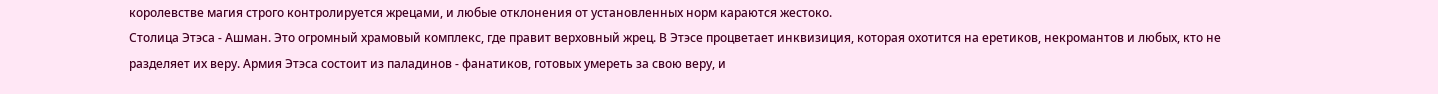королевстве магия строго контролируется жрецами, и любые отклонения от установленных норм караются жестоко.
Столица Этэса - Ашман. Это огромный храмовый комплекс, где правит верховный жрец. В Этэсе процветает инквизиция, которая охотится на еретиков, некромантов и любых, кто не разделяет их веру. Армия Этэса состоит из паладинов - фанатиков, готовых умереть за свою веру, и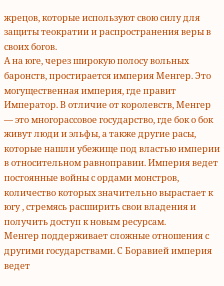жрецов, которые используют свою силу для защиты теократии и распространения веры в своих богов.
А на юге, через широкую полосу вольных баронств, простирается империя Менгер. Это могущественная империя, где правит Император. В отличие от королевств, Менгер — это многорассовое государство, где бок о бок живут люди и эльфы, а также другие расы, которые нашли убежище под властью империи в относительном равноправии. Империя ведет постоянные войны с ордами монстров, количество которых значительно вырастает к югу , стремясь расширить свои владения и получить доступ к новым ресурсам.
Менгер поддерживает сложные отношения с другими государствами. С Боравией империя ведет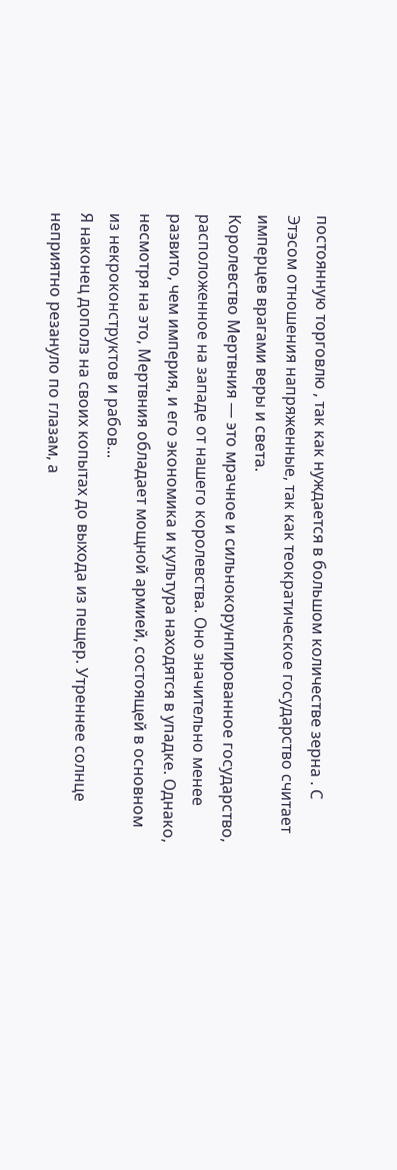постоянную торговлю , так как нуждается в большом количестве зерна . С Этэсом отношения напряженные, так как теократическое государство считает имперцев врагами веры и света.
Королевство Мертвния — это мрачное и сильнокорунпированное государство, расположенное на западе от нашего королевства. Оно значительно менее развито, чем империя, и его экономика и культура находятся в упадке. Однако, несмотря на это, Мертвния обладает мощной армией, состоящей в основном из некроконструктов и рабов...
Я наконец дополз на своих копытах до выхода из пещер. Утреннее солнце неприятно резануло по глазам, а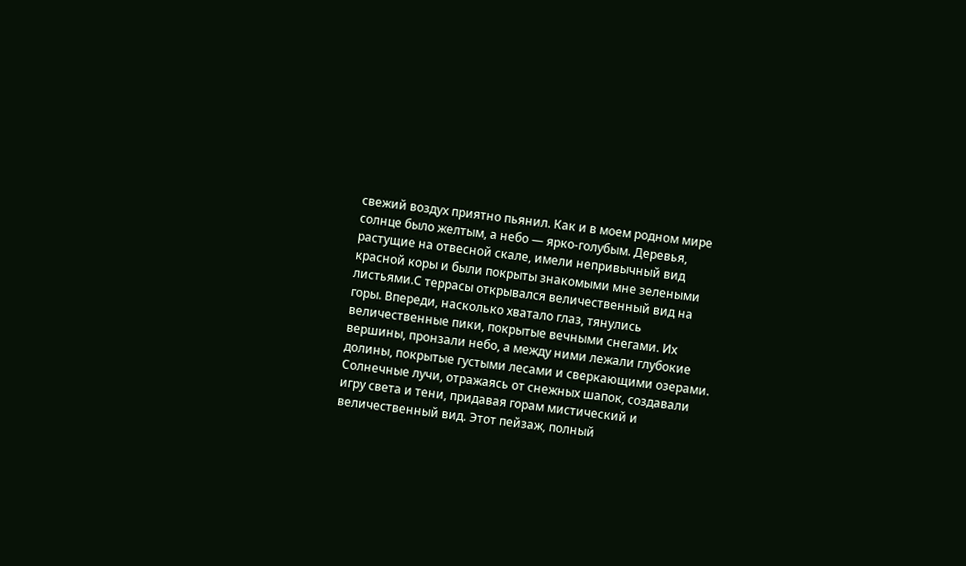свежий воздух приятно пьянил. Как и в моем родном мире солнце было желтым, а небо — ярко-голубым. Деревья, растущие на отвесной скале, имели непривычный вид красной коры и были покрыты знакомыми мне зелеными листьями.С террасы открывался величественный вид на горы. Впереди, насколько хватало глаз, тянулись величественные пики, покрытые вечными снегами. Их вершины, пронзали небо, а между ними лежали глубокие долины, покрытые густыми лесами и сверкающими озерами. Солнечные лучи, отражаясь от снежных шапок, создавали игру света и тени, придавая горам мистический и величественный вид. Этот пейзаж, полный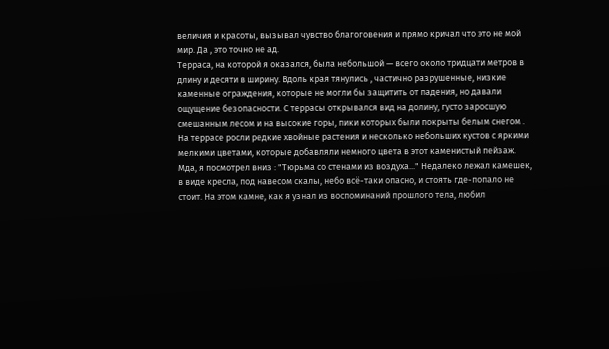величия и красоты, вызывал чувство благоговения и прямо кричал что это не мой мир. Да , это точно не ад.
Терраса, на которой я оказался, была небольшой — всего около тридцати метров в длину и десяти в ширину. Вдоль края тянулись , частично разрушенные, низкие каменные ограждения, которые не могли бы защитить от падения, но давали ощущение безопасности. С террасы открывался вид на долину, густо заросшую смешанным лесом и на высокие горы, пики которых были покрыты белым снегом . На террасе росли редкие хвойные растения и несколько небольших кустов с яркими мелкими цветами, которые добавляли немного цвета в этот каменистый пейзаж.
Мда, я посмотрел вниз : "Тюрьма со стенами из воздуха..." Недалеко лежал камешек, в виде кресла, под навесом скалы, небо всё-таки опасно, и стоять где-попало не стоит. На этом камне, как я узнал из воспоминаний прошлого тела, любил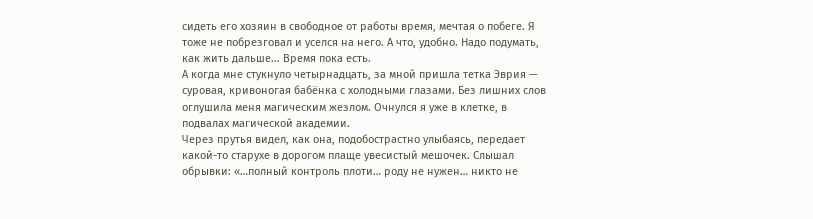сидеть его хозяин в свободное от работы время, мечтая о побеге. Я тоже не побрезговал и уселся на него. А что, удобно. Надо подумать, как жить дальше... Время пока есть.
А когда мне стукнуло четырнадцать, за мной пришла тетка Эврия — суровая, кривоногая бабёнка с холодными глазами. Без лишних слов оглушила меня магическим жезлом. Очнулся я уже в клетке, в подвалах магической академии.
Через прутья видел, как она, подобострастно улыбаясь, передает какой-то старухе в дорогом плаще увесистый мешочек. Слышал обрывки: «…полный контроль плоти… роду не нужен… никто не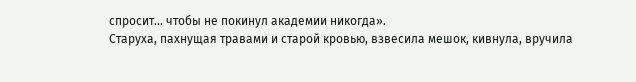спросит… чтобы не покинул академии никогда».
Старуха, пахнущая травами и старой кровью, взвесила мешок, кивнула, вручила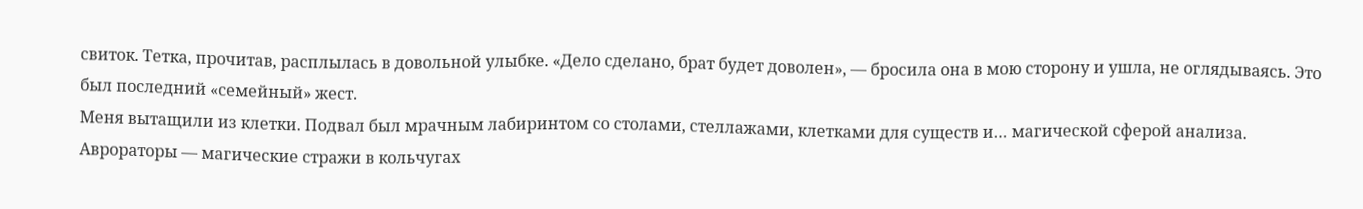свиток. Тетка, прочитав, расплылась в довольной улыбке. «Дело сделано, брат будет доволен», — бросила она в мою сторону и ушла, не оглядываясь. Это был последний «семейный» жест.
Меня вытащили из клетки. Подвал был мрачным лабиринтом со столами, стеллажами, клетками для существ и… магической сферой анализа. Аврораторы — магические стражи в кольчугах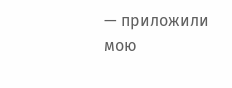— приложили мою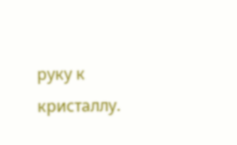руку к кристаллу.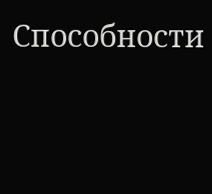Способности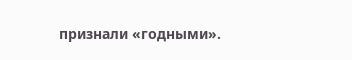признали «годными».